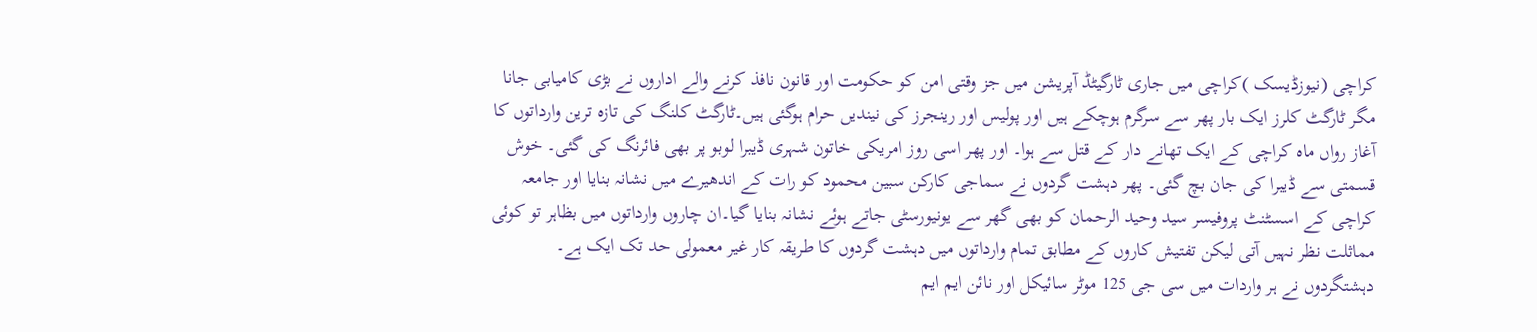کراچی (نیوزڈیسک )کراچی میں جاری ٹارگیٹڈ آپریشن میں جز وقتی امن کو حکومت اور قانون نافذ کرنے والے اداروں نے بڑی کامیابی جانا مگر ٹارگٹ کلرز ایک بار پھر سے سرگرم ہوچکے ہیں اور پولیس اور رینجرز کی نیندیں حرام ہوگئی ہیں۔ٹارگٹ کلنگ کی تازہ ترین وارداتوں کا آغاز رواں ماہ کراچی کے ایک تھانے دار کے قتل سے ہوا۔ اور پھر اسی روز امریکی خاتون شہری ڈیبرا لوبو پر بھی فائرنگ کی گئی۔ خوش قسمتی سے ڈیبرا کی جان بچ گئی۔ پھر دہشت گردوں نے سماجی کارکن سبین محمود کو رات کے اندھیرے میں نشانہ بنایا اور جامعہ کراچی کے اسسٹنٹ پروفیسر سید وحید الرحمان کو بھی گھر سے یونیورسٹی جاتے ہوئے نشانہ بنایا گیا۔ان چاروں وارداتوں میں بظاہر تو کوئی مماثلت نظر نہیں آتی لیکن تفتیش کاروں کے مطابق تمام وارداتوں میں دہشت گردوں کا طریقہ کار غیر معمولی حد تک ایک ہے۔ دہشتگردوں نے ہر واردات میں سی جی 125 موٹر سائیکل اور نائن ایم ایم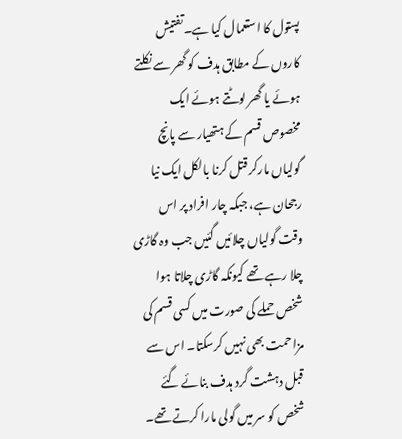پستول کا استعمال کیا ہے۔تفتیش کاروں کے مطابق ہدف کو گھر سے نکلتے ہوئے یا گھر لوٹتے ہوئے ایک مخصوص قسم کے ہتھیار سے پانچ گولیاں مارکر قتل کرنا بالکل ایک نیا رجحان ہے، جبکہ چار افراد پر اس وقت گولیاں چلائیں گئیں جب وہ گاڑی چلا رہے تھے کیونکہ گاڑی چلاتا ہوا شخص حملے کی صورت میں کسی قسم کی مزاحمت بھی نہیں کرسکتا۔ اس سے قبل دہشت گرد ہدف بنائے گئے شخص کو سر میں گولی مارا کرتے تھے۔